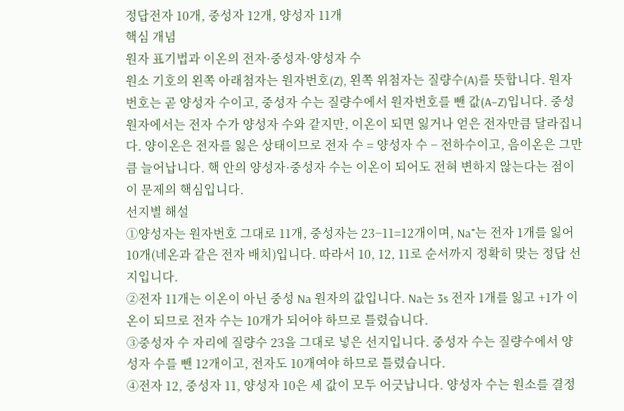정답전자 10개, 중성자 12개, 양성자 11개
핵심 개념
원자 표기법과 이온의 전자·중성자·양성자 수
원소 기호의 왼쪽 아래첨자는 원자번호(Z), 왼쪽 위첨자는 질량수(A)를 뜻합니다. 원자번호는 곧 양성자 수이고, 중성자 수는 질량수에서 원자번호를 뺀 값(A−Z)입니다. 중성 원자에서는 전자 수가 양성자 수와 같지만, 이온이 되면 잃거나 얻은 전자만큼 달라집니다. 양이온은 전자를 잃은 상태이므로 전자 수 = 양성자 수 − 전하수이고, 음이온은 그만큼 늘어납니다. 핵 안의 양성자·중성자 수는 이온이 되어도 전혀 변하지 않는다는 점이 이 문제의 핵심입니다.
선지별 해설
①양성자는 원자번호 그대로 11개, 중성자는 23−11=12개이며, Na⁺는 전자 1개를 잃어 10개(네온과 같은 전자 배치)입니다. 따라서 10, 12, 11로 순서까지 정확히 맞는 정답 선지입니다.
②전자 11개는 이온이 아닌 중성 Na 원자의 값입니다. Na는 3s 전자 1개를 잃고 +1가 이온이 되므로 전자 수는 10개가 되어야 하므로 틀렸습니다.
③중성자 수 자리에 질량수 23을 그대로 넣은 선지입니다. 중성자 수는 질량수에서 양성자 수를 뺀 12개이고, 전자도 10개여야 하므로 틀렸습니다.
④전자 12, 중성자 11, 양성자 10은 세 값이 모두 어긋납니다. 양성자 수는 원소를 결정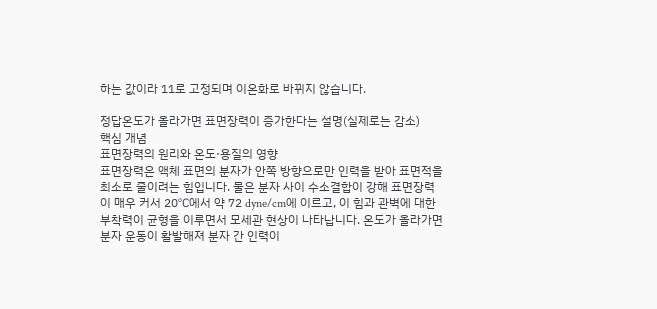하는 값이라 11로 고정되며 이온화로 바뀌지 않습니다.

정답온도가 올라가면 표면장력이 증가한다는 설명(실제로는 감소)
핵심 개념
표면장력의 원리와 온도·용질의 영향
표면장력은 액체 표면의 분자가 안쪽 방향으로만 인력을 받아 표면적을 최소로 줄이려는 힘입니다. 물은 분자 사이 수소결합이 강해 표면장력이 매우 커서 20℃에서 약 72 dyne/cm에 이르고, 이 힘과 관벽에 대한 부착력이 균형을 이루면서 모세관 현상이 나타납니다. 온도가 올라가면 분자 운동이 활발해져 분자 간 인력이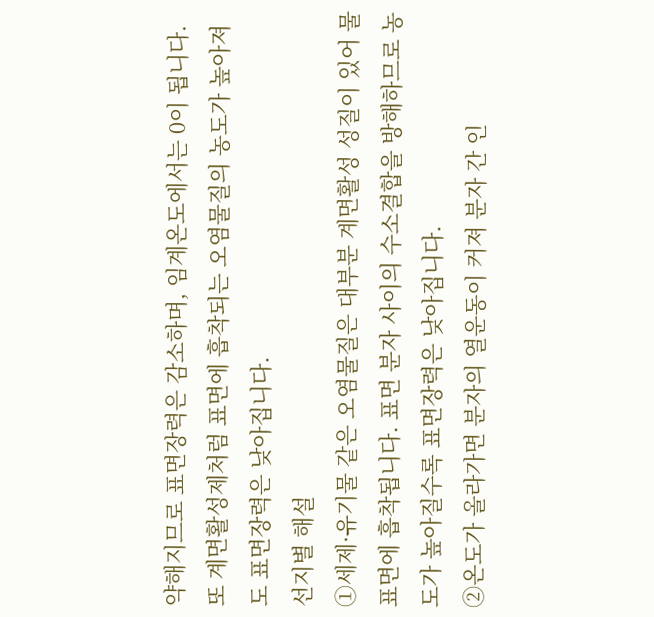약해지므로 표면장력은 감소하며, 임계온도에서는 0이 됩니다. 또 계면활성제처럼 표면에 흡착되는 오염물질의 농도가 높아져도 표면장력은 낮아집니다.
선지별 해설
①세제·유기물 같은 오염물질은 대부분 계면활성 성질이 있어 물 표면에 흡착됩니다. 표면 분자 사이의 수소결합을 방해하므로 농도가 높아질수록 표면장력은 낮아집니다.
②온도가 올라가면 분자의 열운동이 커져 분자 간 인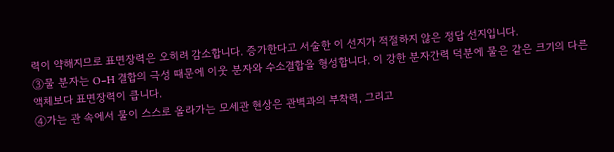력이 약해지므로 표면장력은 오히려 감소합니다. 증가한다고 서술한 이 선지가 적절하지 않은 정답 선지입니다.
③물 분자는 O−H 결합의 극성 때문에 이웃 분자와 수소결합을 형성합니다. 이 강한 분자간력 덕분에 물은 같은 크기의 다른 액체보다 표면장력이 큽니다.
④가는 관 속에서 물이 스스로 올라가는 모세관 현상은 관벽과의 부착력, 그리고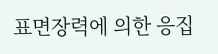표면장력에 의한 응집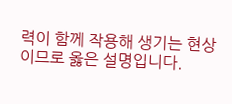력이 함께 작용해 생기는 현상이므로 옳은 설명입니다.